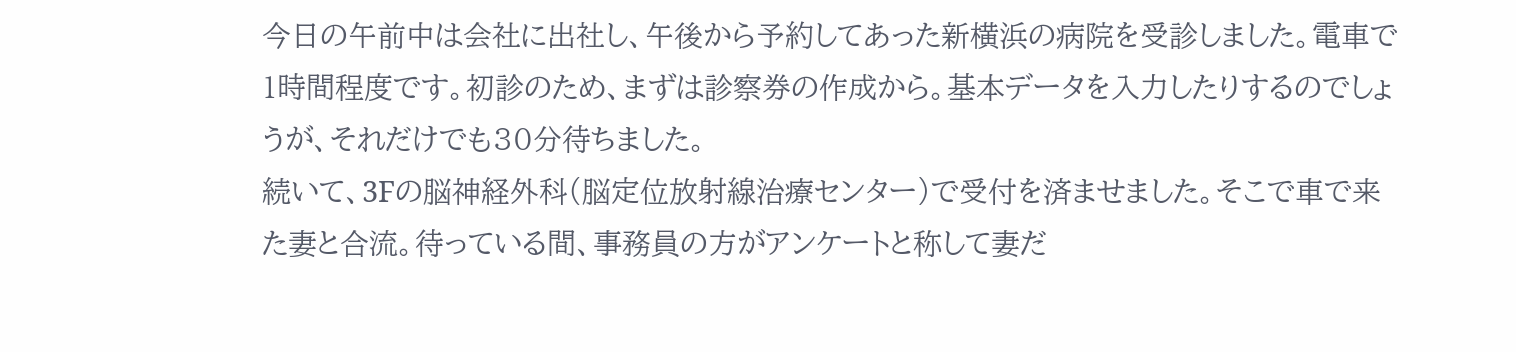今日の午前中は会社に出社し、午後から予約してあった新横浜の病院を受診しました。電車で1時間程度です。初診のため、まずは診察券の作成から。基本データを入力したりするのでしょうが、それだけでも30分待ちました。
続いて、3Fの脳神経外科(脳定位放射線治療センター)で受付を済ませました。そこで車で来た妻と合流。待っている間、事務員の方がアンケートと称して妻だ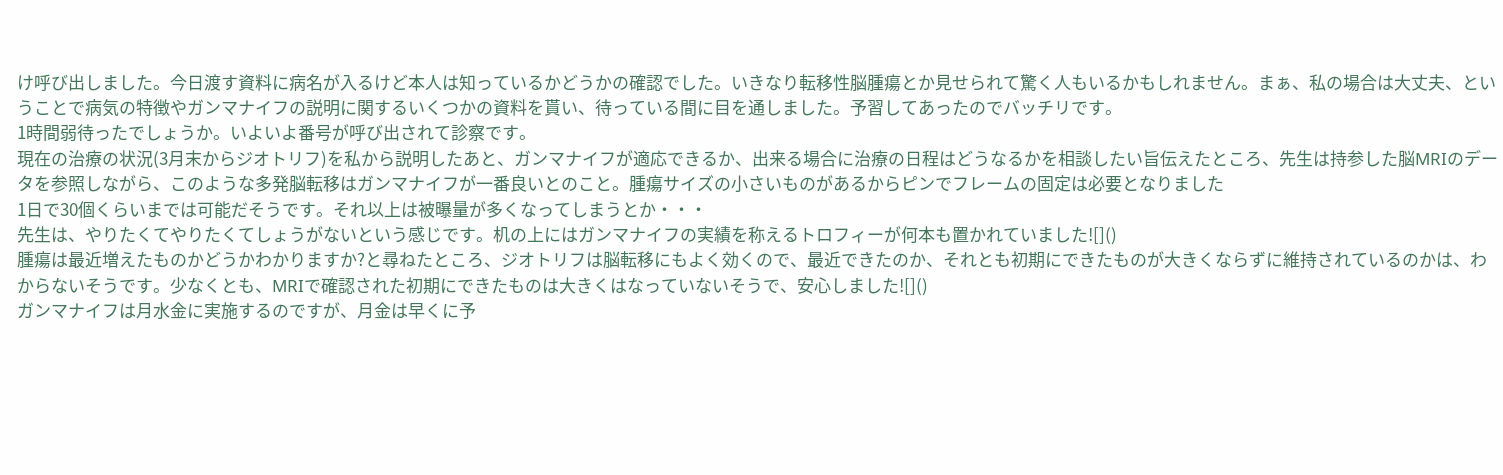け呼び出しました。今日渡す資料に病名が入るけど本人は知っているかどうかの確認でした。いきなり転移性脳腫瘍とか見せられて驚く人もいるかもしれません。まぁ、私の場合は大丈夫、ということで病気の特徴やガンマナイフの説明に関するいくつかの資料を貰い、待っている間に目を通しました。予習してあったのでバッチリです。
1時間弱待ったでしょうか。いよいよ番号が呼び出されて診察です。
現在の治療の状況(3月末からジオトリフ)を私から説明したあと、ガンマナイフが適応できるか、出来る場合に治療の日程はどうなるかを相談したい旨伝えたところ、先生は持参した脳MRIのデータを参照しながら、このような多発脳転移はガンマナイフが一番良いとのこと。腫瘍サイズの小さいものがあるからピンでフレームの固定は必要となりました
1日で30個くらいまでは可能だそうです。それ以上は被曝量が多くなってしまうとか・・・
先生は、やりたくてやりたくてしょうがないという感じです。机の上にはガンマナイフの実績を称えるトロフィーが何本も置かれていました![]()
腫瘍は最近増えたものかどうかわかりますか?と尋ねたところ、ジオトリフは脳転移にもよく効くので、最近できたのか、それとも初期にできたものが大きくならずに維持されているのかは、わからないそうです。少なくとも、MRIで確認された初期にできたものは大きくはなっていないそうで、安心しました![]()
ガンマナイフは月水金に実施するのですが、月金は早くに予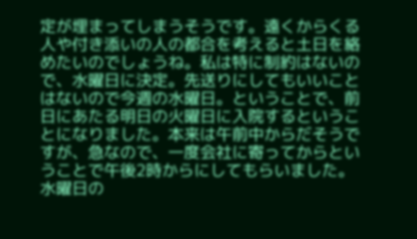定が埋まってしまうそうです。遠くからくる人や付き添いの人の都合を考えると土日を絡めたいのでしょうね。私は特に制約はないので、水曜日に決定。先送りにしてもいいことはないので今週の水曜日。ということで、前日にあたる明日の火曜日に入院するということになりました。本来は午前中からだそうですが、急なので、一度会社に寄ってからということで午後2時からにしてもらいました。
水曜日の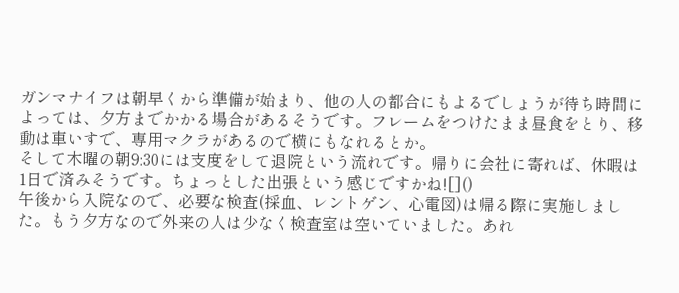ガンマナイフは朝早くから準備が始まり、他の人の都合にもよるでしょうが待ち時間によっては、夕方までかかる場合があるそうです。フレームをつけたまま昼食をとり、移動は車いすで、専用マクラがあるので横にもなれるとか。
そして木曜の朝9:30には支度をして退院という流れです。帰りに会社に寄れば、休暇は1日で済みそうです。ちょっとした出張という感じですかね![]()
午後から入院なので、必要な検査(採血、レントゲン、心電図)は帰る際に実施しました。もう夕方なので外来の人は少なく検査室は空いていました。あれ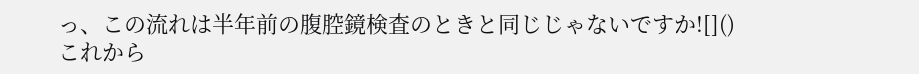っ、この流れは半年前の腹腔鏡検査のときと同じじゃないですか![]()
これから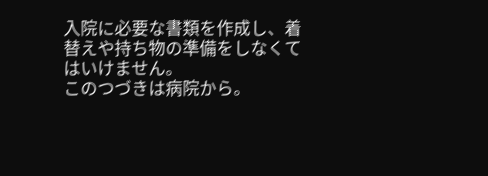入院に必要な書類を作成し、着替えや持ち物の準備をしなくてはいけません。
このつづきは病院から。